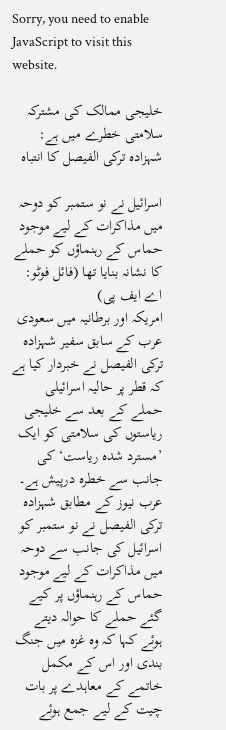Sorry, you need to enable JavaScript to visit this website.

خلیجی ممالک کی مشترکہ سلامتی خطرے میں ہے: شہزادہ ترکی الفیصل کا انتباہ

اسرائیل نے نو ستمبر کو دوحہ میں مذاکرات کے لیے موجود حماس کے رہنماؤں کو حملے کا نشانہ بنایا تھا (فائل فوٹو: اے ایف پی)
امریکہ اور برطانیہ میں سعودی عرب کے سابق سفیر شہزادہ ترکی الفیصل نے خبردار کیا ہے کہ قطر پر حالیہ اسرائیلی حملے کے بعد سے خلیجی ریاستوں کی سلامتی کو ایک ’مسترد شدہ ریاست‘ کی جانب سے خطرہ درپیش ہے۔
عرب نیوز کے مطابق شہزادہ ترکی الفیصل نے نو ستمبر کو اسرائیل کی جانب سے دوحہ میں مذاکرات کے لیے موجود حماس کے رہنماؤں پر کیے گئے حملے کا حوالہ دیتے ہوئے کہا کہ وہ غزہ میں جنگ بندی اور اس کے مکمل خاتمے کے معاہدے پر بات چیت کے لیے جمع ہوئے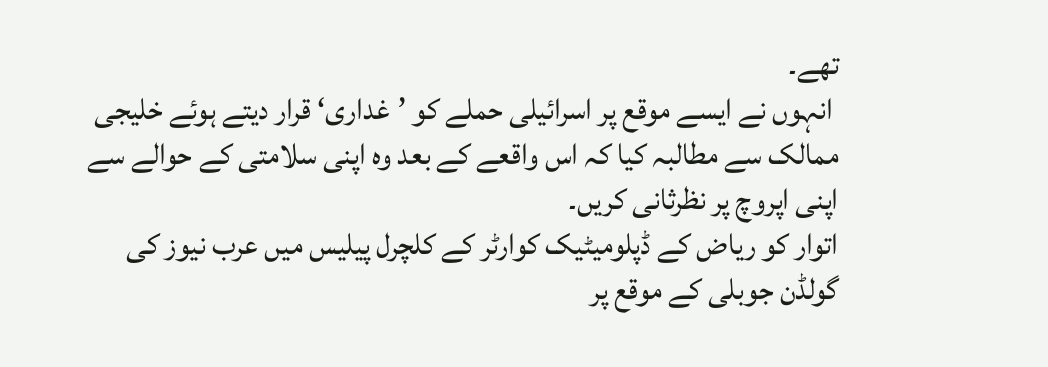تھے۔
 انہوں نے ایسے موقع پر اسرائیلی حملے کو ’غداری‘ قرار دیتے ہوئے خلیجی ممالک سے مطالبہ کیا کہ اس واقعے کے بعد وہ اپنی سلامتی کے حوالے سے اپنی اپروچ پر نظرثانی کریں۔
اتوار کو ریاض کے ڈپلومیٹیک کوارٹر کے کلچرل پیلیس میں عرب نیوز کی گولڈن جوبلی کے موقع پر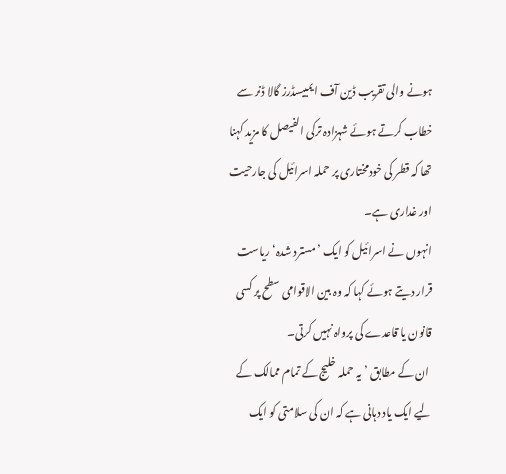ہونے والی تقریب ڈین آف ایمبیسڈرز گالا ڈنر سے خطاب کرتے ہوئے شہزادہ ترکی الفیصل کا مزید کہنا تھا کہ قطر کی خودمختاری پر حملہ اسرائیل کی جارحیت اور غداری ہے۔
انہوں نے اسرائیل کو ایک ’مسترد شدہ‘ ریاست قرار دیتے ہوئے کہا کہ وہ بین الاقوامی سطح پر کسی قانون یا قاعدے کی پرواہ نہیں کرتی۔
 ان کے مطابق ’یہ حملہ خلیج کے تمام ممالک کے لیے ایک یاد دہانی ہے کہ ان کی سلامتی کو ایک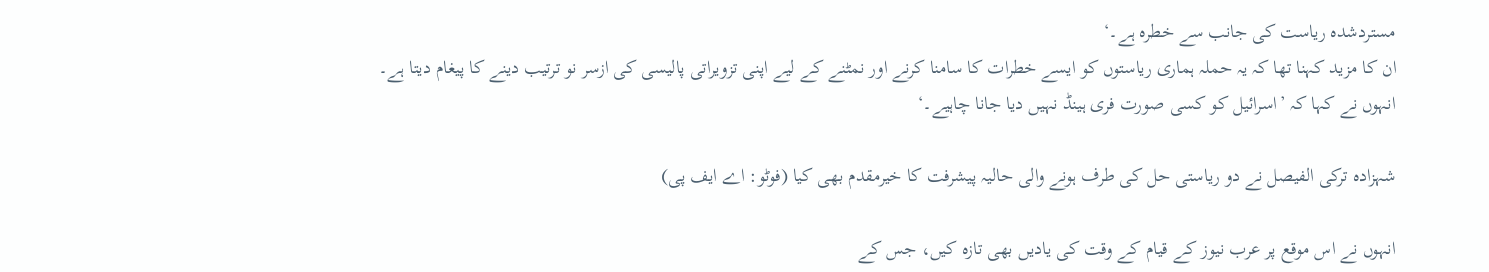مستردشدہ ریاست کی جانب سے خطرہ ہے۔‘
ان کا مزید کہنا تھا کہ یہ حملہ ہماری ریاستوں کو ایسے خطرات کا سامنا کرنے اور نمٹنے کے لیے اپنی تزویراتی پالیسی کی ازسر نو ترتیب دینے کا پیغام دیتا ہے۔
انہوں نے کہا کہ ’اسرائیل کو کسی صورت فری ہینڈ نہیں دیا جانا چاہیے۔‘

شہزادہ ترکی الفیصل نے دو ریاستی حل کی طرف ہونے والی حالیہ پیشرفت کا خیرمقدم بھی کیا (فوٹو: اے ایف پی)

انہوں نے اس موقع پر عرب نیوز کے قیام کے وقت کی یادیں بھی تازہ کیں، جس کے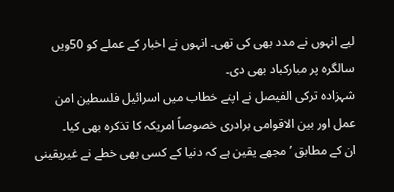لیے انہوں نے مدد بھی کی تھی۔ انہوں نے اخبار کے عملے کو 50ویں سالگرہ پر مبارکباد بھی دی۔
شہزادہ ترکی الفیصل نے اپنے خطاب میں اسرائیل فلسطین امن عمل اور بین الاقوامی برادری خصوصاً امریکہ کا تذکرہ بھی کیا۔
ان کے مطابق ’مجھے یقین ہے کہ دنیا کے کسی بھی خطے نے غیریقینی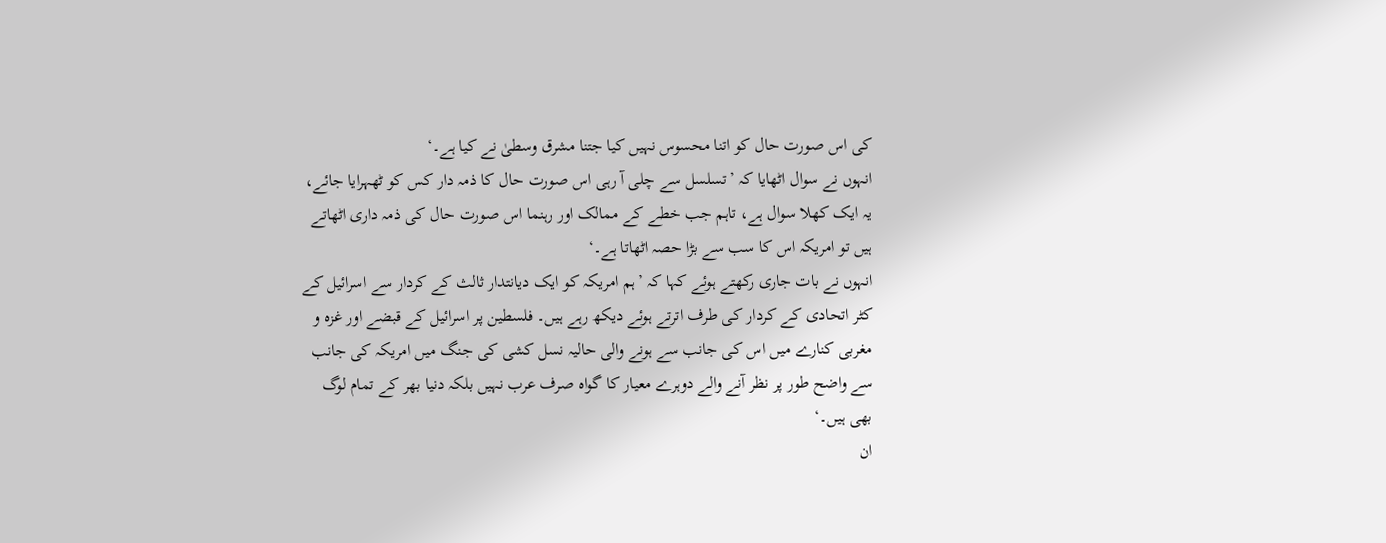کی اس صورت حال کو اتنا محسوس نہیں کیا جتنا مشرق وسطیٰ نے کیا ہے۔‘
انہوں نے سوال اٹھایا کہ ’تسلسل سے چلی آ رہی اس صورت حال کا ذمہ دار کس کو ٹھہرایا جائے، یہ ایک کھلا سوال ہے، تاہم جب خطے کے ممالک اور رہنما اس صورت حال کی ذمہ داری اٹھاتے ہیں تو امریکہ اس کا سب سے بڑا حصہ اٹھاتا ہے۔‘
انہوں نے بات جاری رکھتے ہوئے کہا کہ ’ہم امریکہ کو ایک دیانتدار ثالث کے کردار سے اسرائیل کے کٹر اتحادی کے کردار کی طرف اترتے ہوئے دیکھ رہے ہیں۔ فلسطین پر اسرائیل کے قبضے اور غزہ و مغربی کنارے میں اس کی جانب سے ہونے والی حالیہ نسل کشی کی جنگ میں امریکہ کی جانب سے واضح طور پر نظر آنے والے دوہرے معیار کا گواہ صرف عرب نہیں بلکہ دنیا بھر کے تمام لوگ بھی ہیں۔‘
ان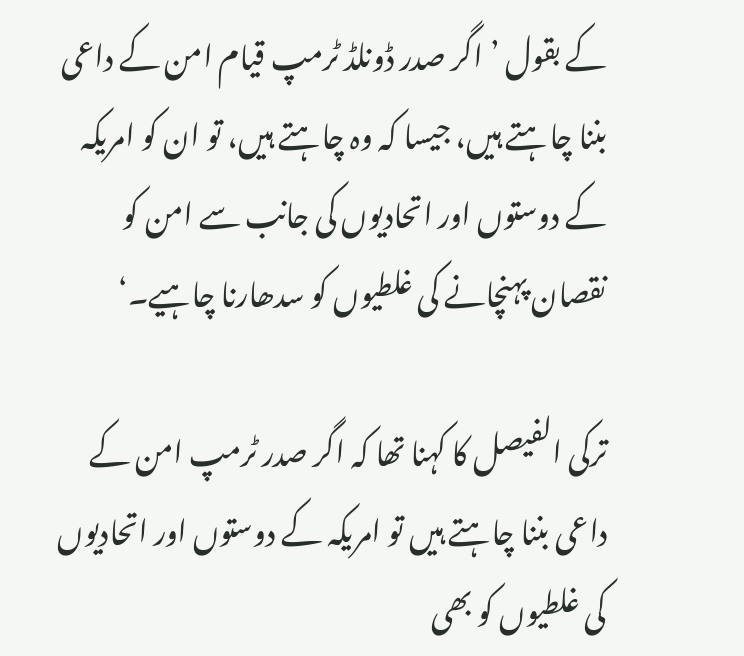کے بقول ’اگر صدر ڈونلڈ ٹرمپ قیام امن کے داعی بننا چاہتے ہیں، جیسا کہ وہ چاہتے ہیں، تو ان کو امریکہ کے دوستوں اور اتحادیوں کی جانب سے امن کو نقصان پہنچانے کی غلطیوں کو سدھارنا چاہیے۔‘

ترکی الفیصل کا کہنا تھا کہ اگر صدر ٹرمپ امن کے داعی بننا چاہتے ہیں تو امریکہ کے دوستوں اور اتحادیوں کی غلطیوں کو بھی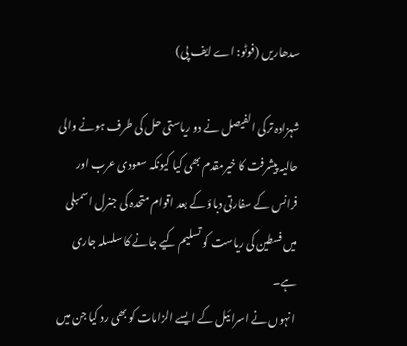سدھاریں (فوٹو: اے ایف پی)

شہزادہ ترکی الفیصل نے دو ریاستی حل کی طرف ہونے والی حالیہ پیشرفت کا خیرمقدم بھی کیا کیونکہ سعودی عرب اور فرانس کے سفارتی دباؤ کے بعد اقوام متحدہ کی جنرل اسمبلی میں فسطین کی ریاست کو تسلیم کیے جانے کا سلسلہ جاری ہے۔
 انہوں نے اسرائیل کے ایسے الزامات کو بھی رد کیا جن میں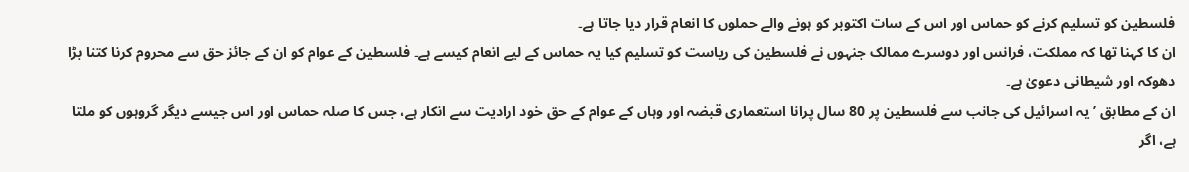فلسطین کو تسلیم کرنے کو حماس اور اس کے سات اکتوبر کو ہونے والے حملوں کا انعام قرار دیا جاتا ہے۔
ان کا کہنا تھا کہ مملکت، فرانس اور دوسرے ممالک جنہوں نے فلسطین کی ریاست کو تسلیم کیا یہ حماس کے لیے انعام کیسے ہے۔ فلسطین کے عوام کو ان کے جائز حق سے محروم کرنا کتنا بڑا دھوکہ اور شیطانی دعویٰ ہے۔
ان کے مطابق ’یہ اسرائیل کی جانب سے فلسطین پر 80 سال پرانا استعماری قبضہ اور وہاں کے عوام کے حق خود ارادیت سے انکار ہے، جس کا صلہ حماس اور اس جیسے دیگر گروہوں کو ملتا ہے، اگر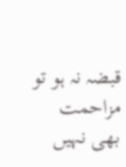قبضہ نہ ہو تو مزاحمت بھی نہیں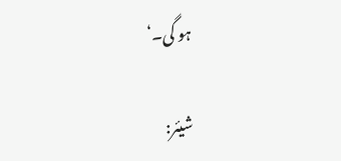ہو گی۔‘

شیئر: